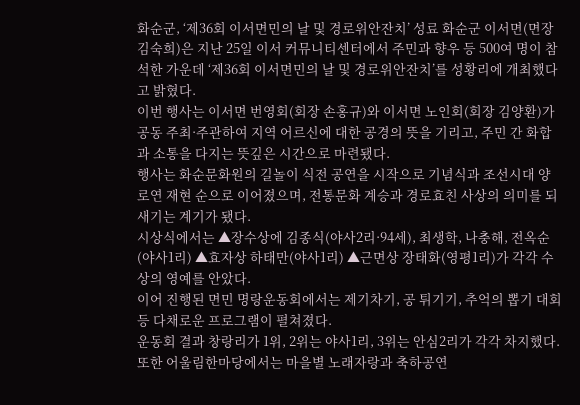화순군, ‘제36회 이서면민의 날 및 경로위안잔치’ 성료 화순군 이서면(면장 김숙희)은 지난 25일 이서 커뮤니티센터에서 주민과 향우 등 500여 명이 참석한 가운데 ‘제36회 이서면민의 날 및 경로위안잔치’를 성황리에 개최했다고 밝혔다.
이번 행사는 이서면 번영회(회장 손홍규)와 이서면 노인회(회장 김양환)가 공동 주최·주관하여 지역 어르신에 대한 공경의 뜻을 기리고, 주민 간 화합과 소통을 다지는 뜻깊은 시간으로 마련됐다.
행사는 화순문화원의 길놀이 식전 공연을 시작으로 기념식과 조선시대 양로연 재현 순으로 이어졌으며, 전통문화 계승과 경로효친 사상의 의미를 되새기는 계기가 됐다.
시상식에서는 ▲장수상에 김종식(야사2리·94세), 최생학, 나충해, 전옥순(야사1리) ▲효자상 하태만(야사1리) ▲근면상 장태화(영평1리)가 각각 수상의 영예를 안았다.
이어 진행된 면민 명랑운동회에서는 제기차기, 공 튀기기, 추억의 뽑기 대회 등 다채로운 프로그램이 펼쳐졌다.
운동회 결과 창랑리가 1위, 2위는 야사1리, 3위는 안심2리가 각각 차지했다.
또한 어울림한마당에서는 마을별 노래자랑과 축하공연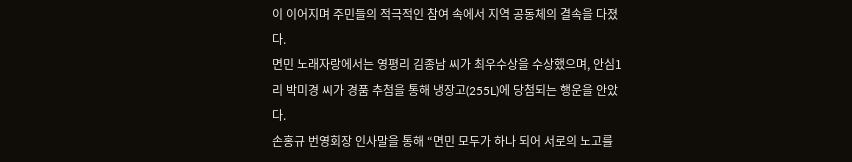이 이어지며 주민들의 적극적인 참여 속에서 지역 공동체의 결속을 다졌다.
면민 노래자랑에서는 영평리 김종남 씨가 최우수상을 수상했으며, 안심1리 박미경 씨가 경품 추첨을 통해 냉장고(255L)에 당첨되는 행운을 안았다.
손홍규 번영회장 인사말을 통해 “면민 모두가 하나 되어 서로의 노고를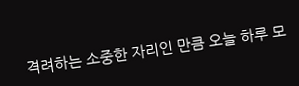격려하는 소중한 자리인 만큼 오늘 하루 모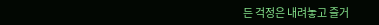든 걱정은 내려놓고 즐거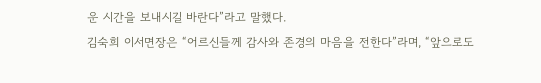운 시간을 보내시길 바란다”라고 말했다.
김숙희 이서면장은 “어르신들께 감사와 존경의 마음을 전한다”라며, “앞으로도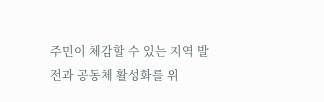주민이 체감할 수 있는 지역 발전과 공동체 활성화를 위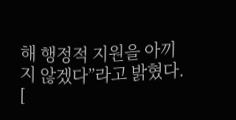해 행정적 지원을 아끼지 않겠다”라고 밝혔다. [